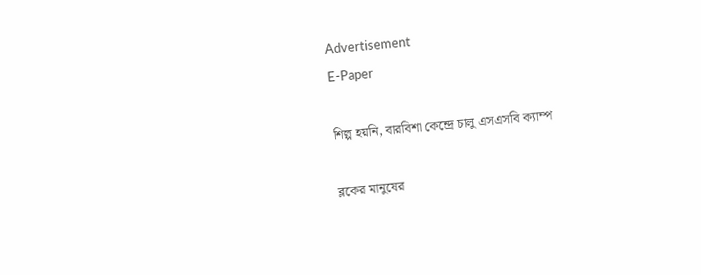Advertisement
E-Paper

শিল্প হয়নি, বারবিশা কেন্দ্রে চালু এসএসবি ক্যাম্প

ব্লকের মানুষের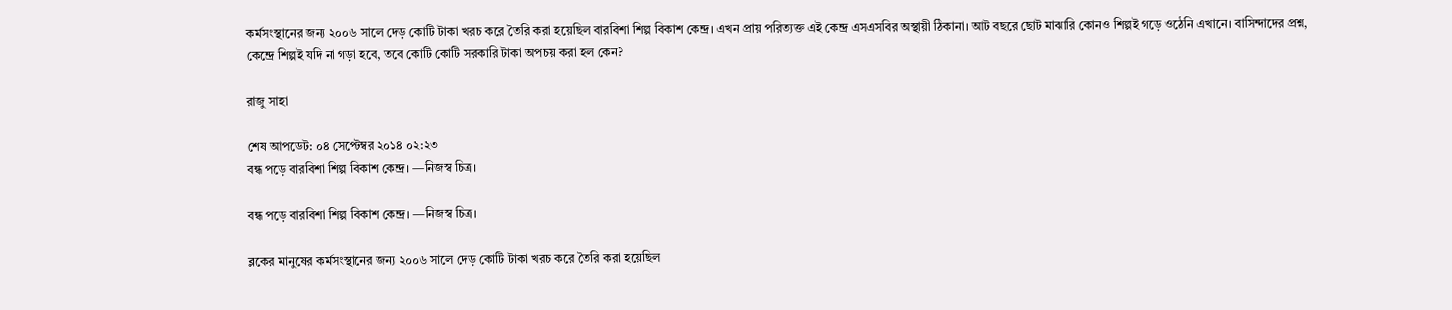কর্মসংস্থানের জন্য ২০০৬ সালে দেড় কোটি টাকা খরচ করে তৈরি করা হয়েছিল বারবিশা শিল্প বিকাশ কেন্দ্র। এখন প্রায় পরিত্যক্ত এই কেন্দ্র এসএসবির অস্থায়ী ঠিকানা। আট বছরে ছোট মাঝারি কোনও শিল্পই গড়ে ওঠেনি এখানে। বাসিন্দাদের প্রশ্ন, কেন্দ্রে শিল্পই যদি না গড়া হবে, তবে কোটি কোটি সরকারি টাকা অপচয় করা হল কেন?

রাজু সাহা

শেষ আপডেট: ০৪ সেপ্টেম্বর ২০১৪ ০২:২৩
বন্ধ পড়ে বারবিশা শিল্প বিকাশ কেন্দ্র। —নিজস্ব চিত্র।

বন্ধ পড়ে বারবিশা শিল্প বিকাশ কেন্দ্র। —নিজস্ব চিত্র।

ব্লকের মানুষের কর্মসংস্থানের জন্য ২০০৬ সালে দেড় কোটি টাকা খরচ করে তৈরি করা হয়েছিল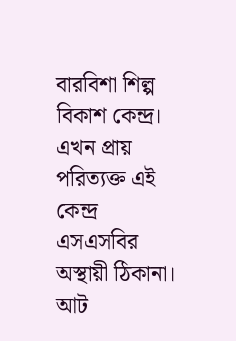বারবিশা শিল্প বিকাশ কেন্দ্র। এখন প্রায় পরিত্যক্ত এই কেন্দ্র এসএসবির অস্থায়ী ঠিকানা। আট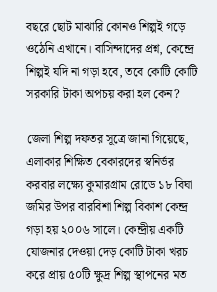বছরে ছোট মাঝারি কোনও শিল্পই গড়ে ওঠেনি এখানে। বাসিন্দাদের প্রশ্ন, কেন্দ্রে শিল্পই যদি না গড়া হবে, তবে কোটি কোটি সরকারি টাকা অপচয় করা হল কেন?

জেলা শিল্প দফতর সূত্রে জানা গিয়েছে, এলাকার শিক্ষিত বেকারদের স্বনির্ভর করবার লক্ষ্যে কুমারগ্রাম রোডে ১৮ বিঘা জমির উপর বারবিশা শিল্প বিকাশ কেন্দ্র গড়া হয় ২০০৬ সালে। কেন্দ্রীয় একটি যোজনার দেওয়া দেড় কোটি টাকা খরচ করে প্রায় ৫০টি ক্ষুদ্র শিল্প স্থাপনের মত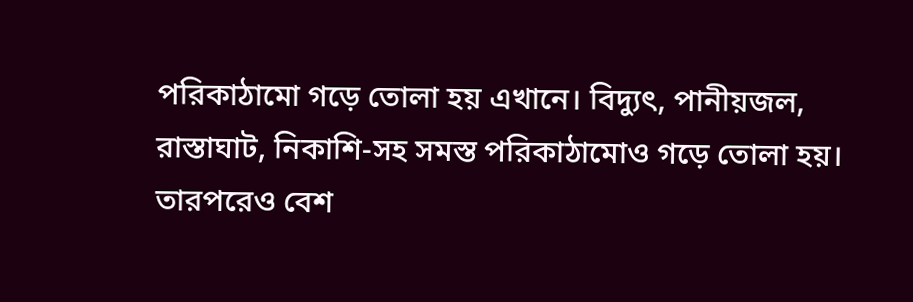পরিকাঠামো গড়ে তোলা হয় এখানে। বিদ্যুৎ, পানীয়জল, রাস্তাঘাট, নিকাশি-সহ সমস্ত পরিকাঠামোও গড়ে তোলা হয়। তারপরেও বেশ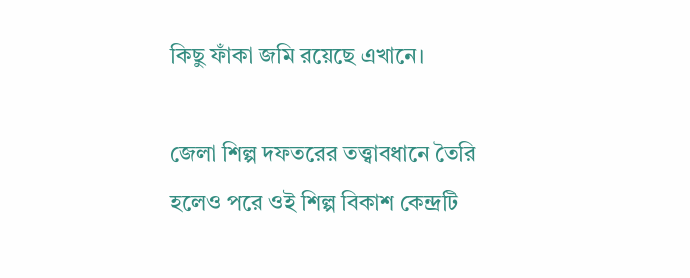কিছু ফাঁকা জমি রয়েছে এখানে।

জেলা শিল্প দফতরের তত্ত্বাবধানে তৈরি হলেও পরে ওই শিল্প বিকাশ কেন্দ্রটি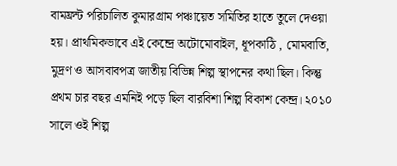বামফ্রন্ট পরিচালিত কুমারগ্রাম পঞ্চায়েত সমিতির হাতে তুলে দেওয়া হয়। প্রাথমিকভাবে এই কেন্দ্রে অটোমোবাইল, ধূপকাঠি , মোমবাতি, মুদ্রণ ও আসবাবপত্র জাতীয় বিভিন্ন শিল্প স্থাপনের কথা ছিল। কিন্তু প্রথম চার বছর এমনিই পড়ে ছিল বারবিশা শিল্প বিকাশ কেন্দ্র। ২০১০ সালে ওই শিল্প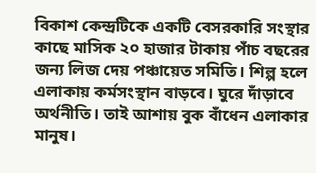বিকাশ কেন্দ্রটিকে একটি বেসরকারি সংস্থার কাছে মাসিক ২০ হাজার টাকায় পাঁচ বছরের জন্য লিজ দেয় পঞ্চায়েত সমিতি। শিল্প হলে এলাকায় কর্মসংস্থান বাড়বে। ঘুরে দাঁড়াবে অর্থনীতি। তাই আশায় বুক বাঁধেন এলাকার মানুষ।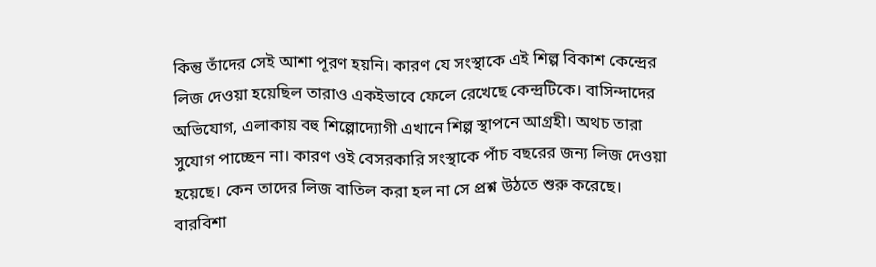কিন্তু তাঁদের সেই আশা পূরণ হয়নি। কারণ যে সংস্থাকে এই শিল্প বিকাশ কেন্দ্রের লিজ দেওয়া হয়েছিল তারাও একইভাবে ফেলে রেখেছে কেন্দ্রটিকে। বাসিন্দাদের অভিযোগ, এলাকায় বহু শিল্পোদ্যোগী এখানে শিল্প স্থাপনে আগ্রহী। অথচ তারা সুযোগ পাচ্ছেন না। কারণ ওই বেসরকারি সংস্থাকে পাঁচ বছরের জন্য লিজ দেওয়া হয়েছে। কেন তাদের লিজ বাতিল করা হল না সে প্রশ্ন উঠতে শুরু করেছে। বারবিশা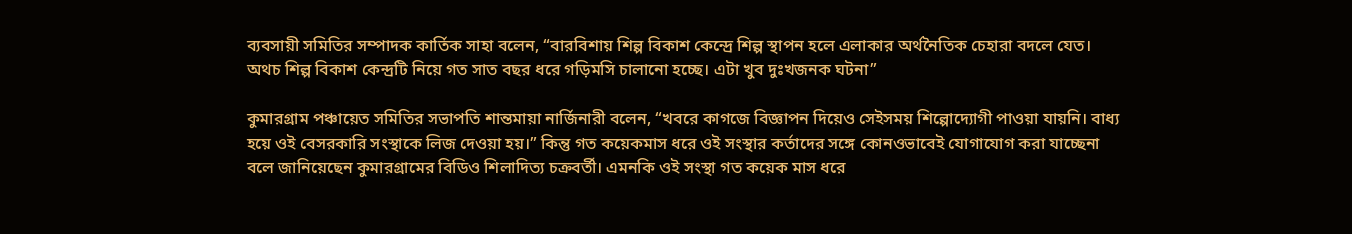ব্যবসায়ী সমিতির সম্পাদক কার্তিক সাহা বলেন, “বারবিশায় শিল্প বিকাশ কেন্দ্রে শিল্প স্থাপন হলে এলাকার অর্থনৈতিক চেহারা বদলে যেত। অথচ শিল্প বিকাশ কেন্দ্রটি নিয়ে গত সাত বছর ধরে গড়িমসি চালানো হচ্ছে। এটা খুব দুঃখজনক ঘটনা”

কুমারগ্রাম পঞ্চায়েত সমিতির সভাপতি শান্তমায়া নার্জিনারী বলেন, “খবরে কাগজে বিজ্ঞাপন দিয়েও সেইসময় শিল্পোদ্যোগী পাওয়া যায়নি। বাধ্য হয়ে ওই বেসরকারি সংস্থাকে লিজ দেওয়া হয়।” কিন্তু গত কয়েকমাস ধরে ওই সংস্থার কর্তাদের সঙ্গে কোনওভাবেই যোগাযোগ করা যাচ্ছেনা বলে জানিয়েছেন কুমারগ্রামের বিডিও শিলাদিত্য চক্রবর্তী। এমনকি ওই সংস্থা গত কয়েক মাস ধরে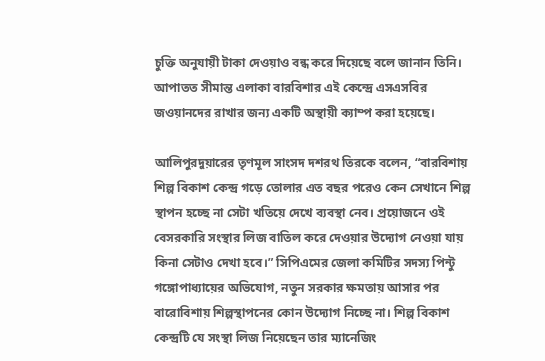চুক্তি অনুযায়ী টাকা দেওয়াও বন্ধ করে দিয়েছে বলে জানান তিনি। আপাতত সীমান্ত এলাকা বারবিশার এই কেন্দ্রে এসএসবির জওয়ানদের রাখার জন্য একটি অস্থায়ী ক্যাম্প করা হয়েছে।

আলিপুরদুয়ারের তৃণমূল সাংসদ দশরথ তিরকে বলেন, “বারবিশায় শিল্প বিকাশ কেন্দ্র গড়ে তোলার এত বছর পরেও কেন সেখানে শিল্প স্থাপন হচ্ছে না সেটা খতিয়ে দেখে ব্যবস্থা নেব। প্রয়োজনে ওই বেসরকারি সংস্থার লিজ বাতিল করে দেওয়ার উদ্যোগ নেওয়া যায় কিনা সেটাও দেখা হবে।” সিপিএমের জেলা কমিটির সদস্য পিন্টু গঙ্গোপাধ্যায়ের অভিযোগ, নতুন সরকার ক্ষমতায় আসার পর বারোবিশায় শিল্পস্থাপনের কোন উদ্যোগ নিচ্ছে না। শিল্প বিকাশ কেন্দ্রটি যে সংস্থা লিজ নিয়েছেন তার ম্যানেজিং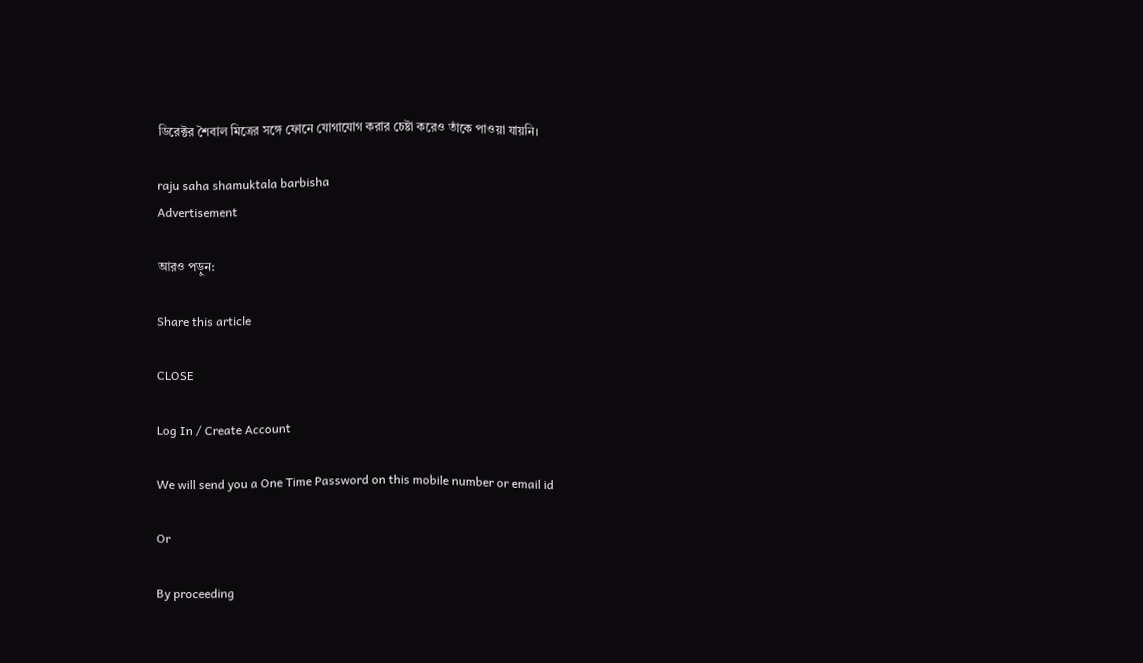ডিরেক্টর শৈবাল মিত্রের সঙ্গে ফোনে যোগাযোগ করার চেষ্টা করেও তাঁকে পাওয়া যায়নি।

raju saha shamuktala barbisha
Advertisement

আরও পড়ুন:

Share this article

CLOSE

Log In / Create Account

We will send you a One Time Password on this mobile number or email id

Or

By proceeding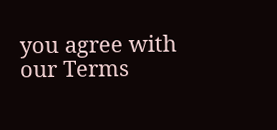you agree with our Terms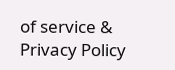of service & Privacy Policy